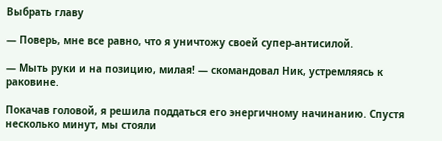Выбрать главу

— Поверь, мне все равно, что я уничтожу своей супер-антисилой.

— Мыть руки и на позицию, милая! — скомандовал Ник, устремляясь к раковине.

Покачав головой, я решила поддаться его энергичному начинанию. Спустя несколько минут, мы стояли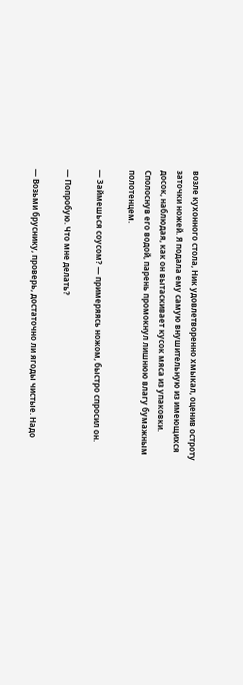возле кухонного стола, Ник удовлетворенно хмыкал, оценив остроту заточки ножей. Я подала ему самую внушительную из имеющихся досок, наблюдая, как он вытаскивает кусок мяса из упаковки. Сполоснув его водой, парень промокнул лишнюю влагу бумажным полотенцем.

— Займешься соусом? — примеряясь ножом, быстро спросил он.

— Попробую. Что мне делать?

— Возьми бруснику, проверь, достаточно ли ягоды чистые. Надо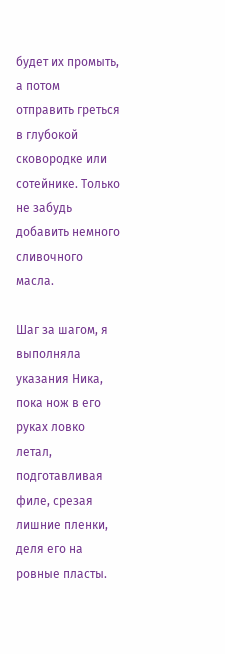будет их промыть, а потом отправить греться в глубокой сковородке или сотейнике. Только не забудь добавить немного сливочного масла.

Шаг за шагом, я выполняла указания Ника, пока нож в его руках ловко летал, подготавливая филе, срезая лишние пленки, деля его на ровные пласты.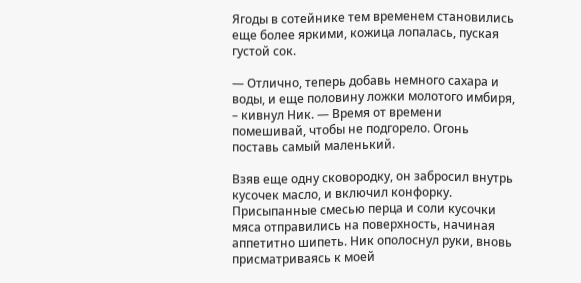Ягоды в сотейнике тем временем становились еще более яркими, кожица лопалась, пуская густой сок.

— Отлично, теперь добавь немного сахара и воды, и еще половину ложки молотого имбиря, – кивнул Ник. — Время от времени помешивай, чтобы не подгорело. Огонь поставь самый маленький.

Взяв еще одну сковородку, он забросил внутрь кусочек масло, и включил конфорку. Присыпанные смесью перца и соли кусочки мяса отправились на поверхность, начиная аппетитно шипеть. Ник ополоснул руки, вновь присматриваясь к моей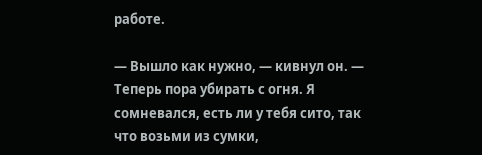работе.

— Вышло как нужно, — кивнул он. — Теперь пора убирать с огня. Я сомневался, есть ли у тебя сито, так что возьми из сумки,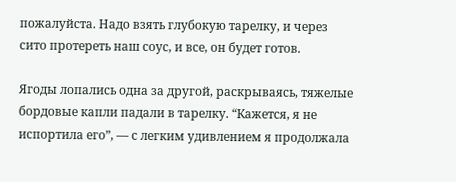пожалуйста. Надо взять глубокую тарелку, и через сито протереть наш соус, и все, он будет готов.

Ягоды лопались одна за другой, раскрываясь, тяжелые бордовые капли падали в тарелку. “Кажется, я не испортила его”, — с легким удивлением я продолжала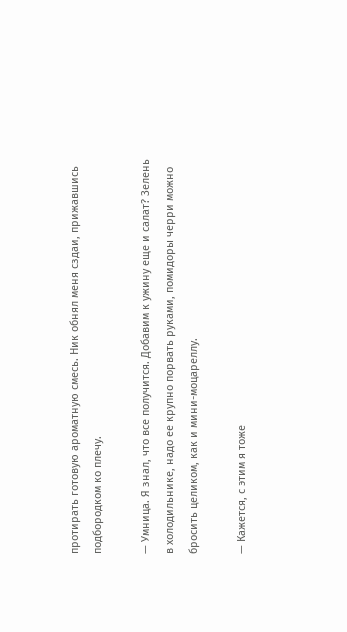протирать готовую ароматную смесь. Ник обнял меня сздаи, прижавшись подбородком ко плечу.

— Умница. Я знал, что все получится. Добавим к ужину еще и салат? Зелень в холодильнике, надо ее крупно порвать руками, помидоры черри можно бросить целиком, как и мини-моцареллу.

— Кажется, с этим я тоже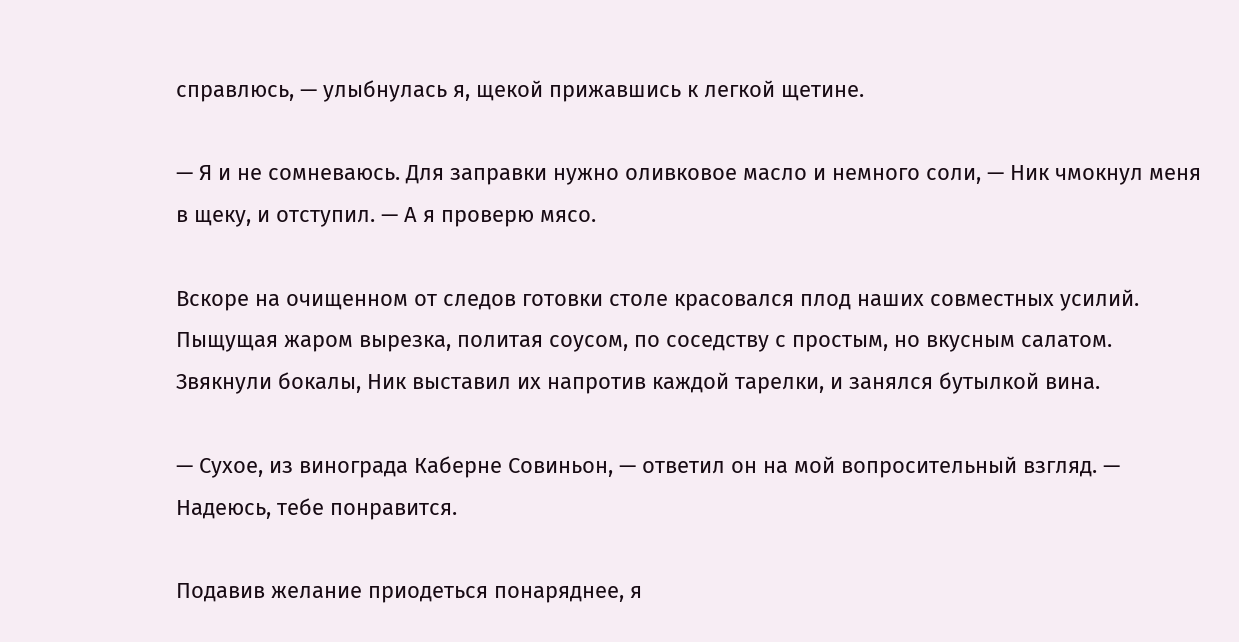справлюсь, — улыбнулась я, щекой прижавшись к легкой щетине.

— Я и не сомневаюсь. Для заправки нужно оливковое масло и немного соли, — Ник чмокнул меня в щеку, и отступил. — А я проверю мясо.

Вскоре на очищенном от следов готовки столе красовался плод наших совместных усилий. Пыщущая жаром вырезка, политая соусом, по соседству с простым, но вкусным салатом. Звякнули бокалы, Ник выставил их напротив каждой тарелки, и занялся бутылкой вина.

— Сухое, из винограда Каберне Совиньон, — ответил он на мой вопросительный взгляд. — Надеюсь, тебе понравится.

Подавив желание приодеться понаряднее, я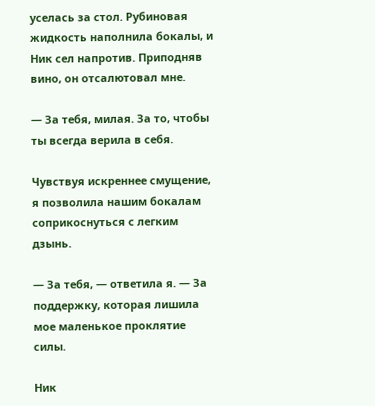уселась за стол. Рубиновая жидкость наполнила бокалы, и Ник сел напротив. Приподняв вино, он отсалютовал мне.

— За тебя, милая. За то, чтобы ты всегда верила в себя.

Чувствуя искреннее смущение, я позволила нашим бокалам соприкоснуться с легким дзынь.

— За тебя, — ответила я. — За поддержку, которая лишила мое маленькое проклятие силы.

Ник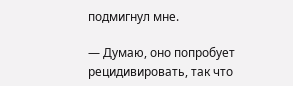подмигнул мне.

— Думаю, оно попробует рецидивировать, так что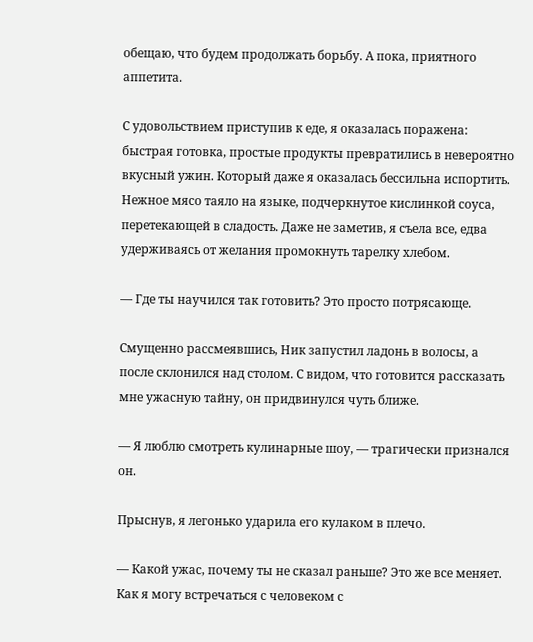обещаю, что будем продолжать борьбу. А пока, приятного аппетита.

С удовольствием приступив к еде, я оказалась поражена: быстрая готовка, простые продукты превратились в невероятно вкусный ужин. Который даже я оказалась бессильна испортить. Нежное мясо таяло на языке, подчеркнутое кислинкой соуса, перетекающей в сладость. Даже не заметив, я съела все, едва удерживаясь от желания промокнуть тарелку хлебом.

— Где ты научился так готовить? Это просто потрясающе.

Смущенно рассмеявшись, Ник запустил ладонь в волосы, а после склонился над столом. С видом, что готовится рассказать мне ужасную тайну, он придвинулся чуть ближе.

— Я люблю смотреть кулинарные шоу, — трагически признался он.

Прыснув, я легонько ударила его кулаком в плечо.

— Какой ужас, почему ты не сказал раньше? Это же все меняет. Как я могу встречаться с человеком с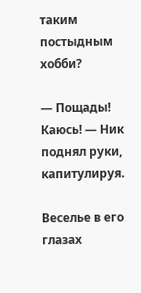таким постыдным хобби?

— Пощады! Каюсь! — Ник поднял руки, капитулируя.

Веселье в его глазах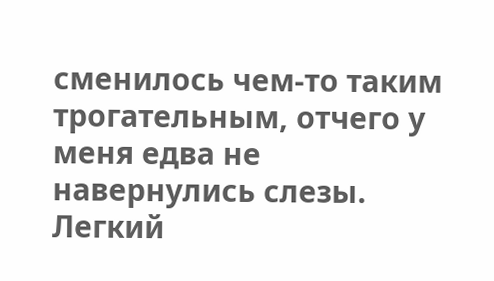сменилось чем-то таким трогательным, отчего у меня едва не навернулись слезы. Легкий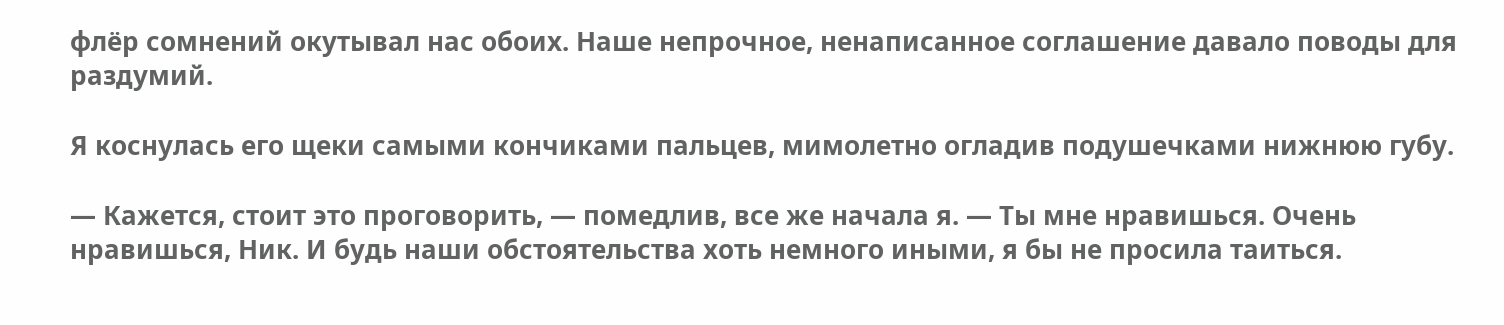флёр сомнений окутывал нас обоих. Наше непрочное, ненаписанное соглашение давало поводы для раздумий.

Я коснулась его щеки самыми кончиками пальцев, мимолетно огладив подушечками нижнюю губу.

— Кажется, стоит это проговорить, — помедлив, все же начала я. — Ты мне нравишься. Очень нравишься, Ник. И будь наши обстоятельства хоть немного иными, я бы не просила таиться.